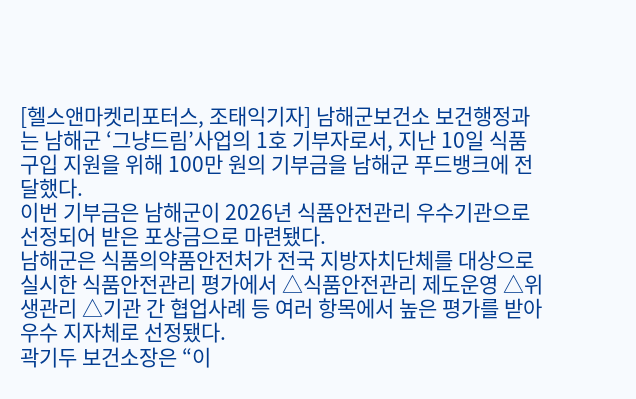[헬스앤마켓리포터스, 조태익기자] 남해군보건소 보건행정과는 남해군 ‘그냥드림’사업의 1호 기부자로서, 지난 10일 식품 구입 지원을 위해 100만 원의 기부금을 남해군 푸드뱅크에 전달했다.
이번 기부금은 남해군이 2026년 식품안전관리 우수기관으로 선정되어 받은 포상금으로 마련됐다.
남해군은 식품의약품안전처가 전국 지방자치단체를 대상으로 실시한 식품안전관리 평가에서 △식품안전관리 제도운영 △위생관리 △기관 간 협업사례 등 여러 항목에서 높은 평가를 받아 우수 지자체로 선정됐다.
곽기두 보건소장은 “이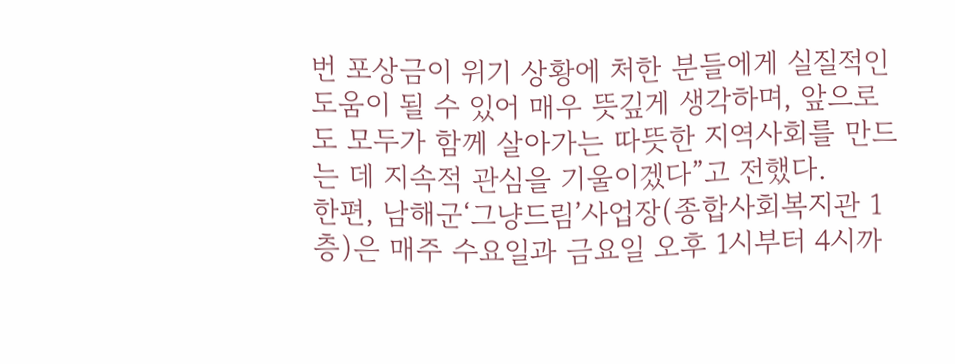번 포상금이 위기 상황에 처한 분들에게 실질적인 도움이 될 수 있어 매우 뜻깊게 생각하며, 앞으로도 모두가 함께 살아가는 따뜻한 지역사회를 만드는 데 지속적 관심을 기울이겠다”고 전했다.
한편, 남해군‘그냥드림’사업장(종합사회복지관 1층)은 매주 수요일과 금요일 오후 1시부터 4시까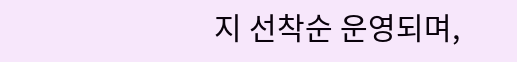지 선착순 운영되며,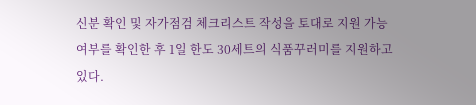신분 확인 및 자가점검 체크리스트 작성을 토대로 지원 가능 여부를 확인한 후 1일 한도 30세트의 식품꾸러미를 지원하고 있다.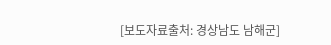[보도자료출처: 경상남도 남해군]